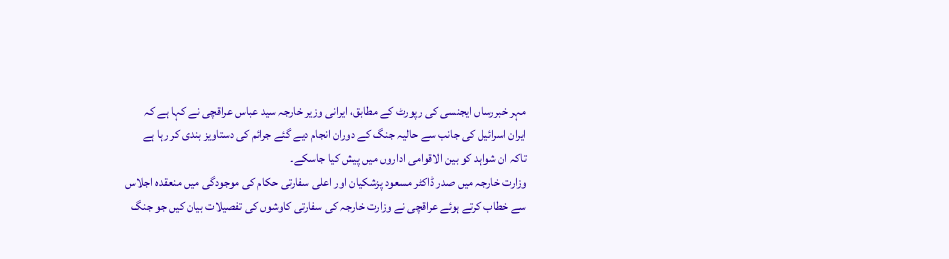مہر خبررساں ایجنسی کی رپورٹ کے مطابق، ایرانی وزیر خارجہ سید عباس عراقچی نے کہا ہے کہ ایران اسرائیل کی جانب سے حالیہ جنگ کے دوران انجام دیے گئے جرائم کی دستاویز بندی کر رہا ہے تاکہ ان شواہد کو بین الاقوامی اداروں میں پیش کیا جاسکے۔
وزارت خارجہ میں صدر ڈاکٹر مسعود پزشکیان اور اعلی سفارتی حکام کی موجودگی میں منعقدہ اجلاس سے خطاب کرتے ہوئے عراقچی نے وزارت خارجہ کی سفارتی کاوشوں کی تفصیلات بیان کیں جو جنگ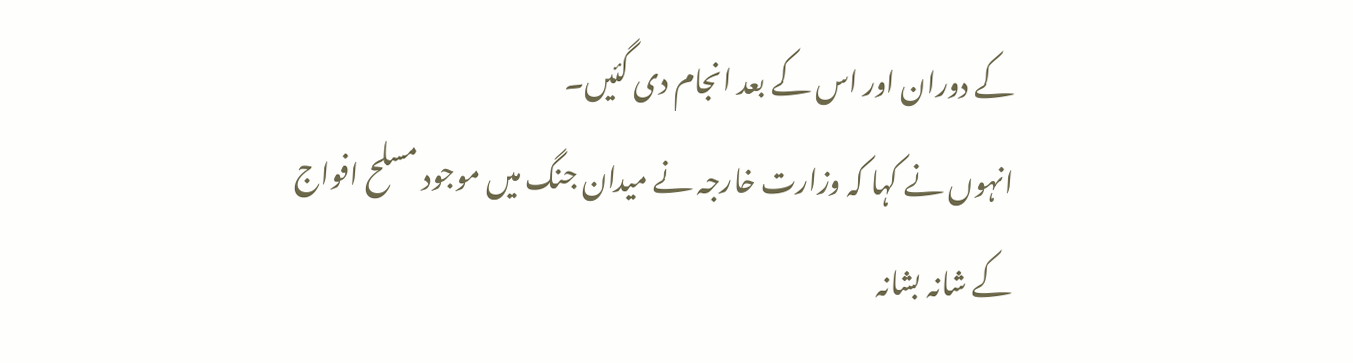کے دوران اور اس کے بعد انجام دی گئیں۔
انہوں نے کہا کہ وزارت خارجہ نے میدان جنگ میں موجود مسلح افواج کے شانہ بشانہ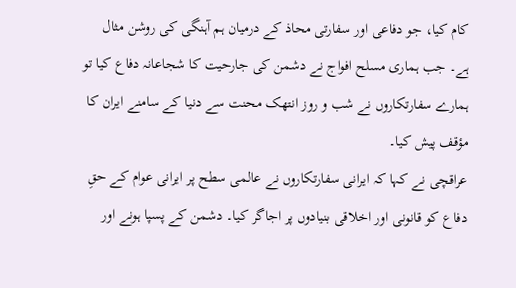کام کیا، جو دفاعی اور سفارتی محاذ کے درمیان ہم آہنگی کی روشن مثال ہے۔ جب ہماری مسلح افواج نے دشمن کی جارحیت کا شجاعانہ دفاع کیا تو ہمارے سفارتکاروں نے شب و روز انتھک محنت سے دنیا کے سامنے ایران کا مؤقف پیش کیا۔
عراقچی نے کہا کہ ایرانی سفارتکاروں نے عالمی سطح پر ایرانی عوام کے حقِ دفاع کو قانونی اور اخلاقی بنیادوں پر اجاگر کیا۔ دشمن کے پسپا ہونے اور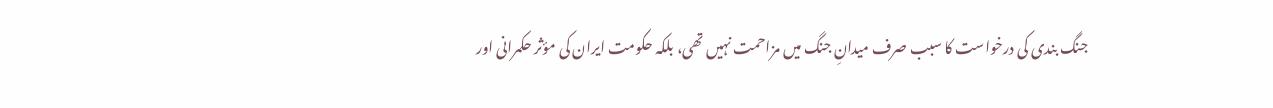جنگ بندی کی درخواست کا سبب صرف میدانِ جنگ میں مزاحمت نہیں تھی، بلکہ حکومت ایران کی مؤثر حکمرانی اور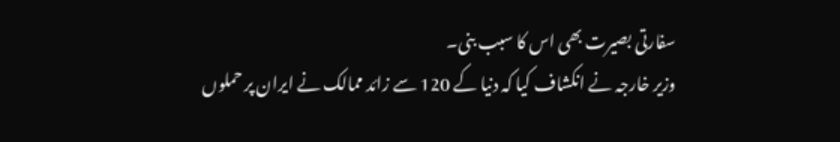سفارتی بصیرت بھی اس کا سبب بنی۔
وزیر خارجہ نے انکشاف کیا کہ دنیا کے 120 سے زائد ممالک نے ایران پر حملوں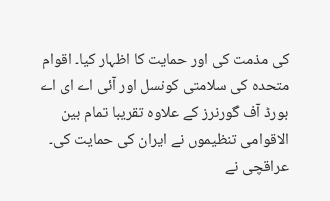کی مذمت کی اور حمایت کا اظہار کیا۔ اقوام متحدہ کی سلامتی کونسل اور آئی اے ای اے بورڈ آف گورنرز کے علاوہ تقریبا تمام بین الاقوامی تنظیموں نے ایران کی حمایت کی۔
عراقچی نے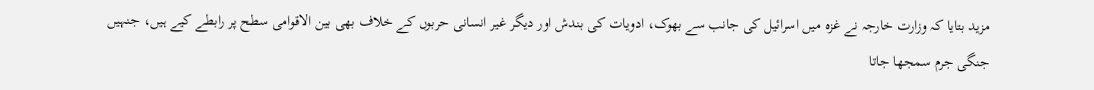مزید بتایا کہ وزارت خارجہ نے غزہ میں اسرائیل کی جانب سے بھوک، ادویات کی بندش اور دیگر غیر انسانی حربوں کے خلاف بھی بین الاقوامی سطح پر رابطے کیے ہیں، جنہیں جنگی جرم سمجھا جاتا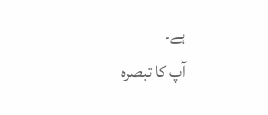ہے۔
آپ کا تبصرہ